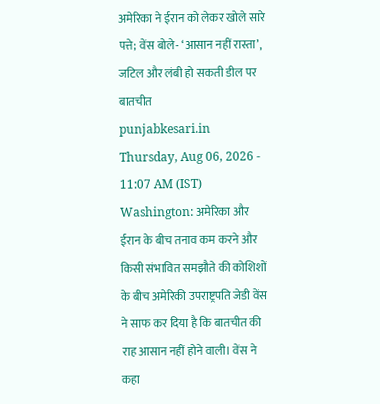अमेरिका ने ईरान को लेकर खोले सारे पत्ते; वेंस बोले- ‘आसान नहीं रास्ता’, जटिल और लंबी हो सकती डील पर बातचीत
punjabkesari.in Thursday, Aug 06, 2026 - 11:07 AM (IST)
Washington: अमेरिका और ईरान के बीच तनाव कम करने और किसी संभावित समझौते की कोशिशों के बीच अमेरिकी उपराष्ट्रपति जेडी वेंस ने साफ कर दिया है कि बातचीत की राह आसान नहीं होने वाली। वेंस ने कहा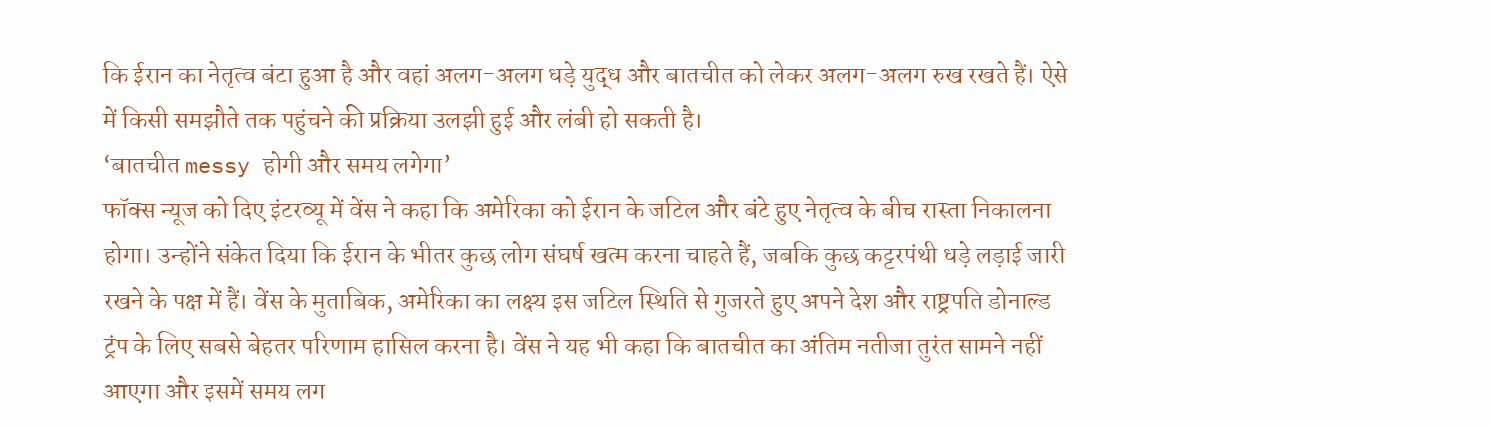कि ईरान का नेतृत्व बंटा हुआ है और वहां अलग-अलग धड़े युद्ध और बातचीत को लेकर अलग-अलग रुख रखते हैं। ऐसे में किसी समझौते तक पहुंचने की प्रक्रिया उलझी हुई और लंबी हो सकती है।
‘बातचीत messy होगी और समय लगेगा’
फॉक्स न्यूज को दिए इंटरव्यू में वेंस ने कहा कि अमेरिका को ईरान के जटिल और बंटे हुए नेतृत्व के बीच रास्ता निकालना होगा। उन्होंने संकेत दिया कि ईरान के भीतर कुछ लोग संघर्ष खत्म करना चाहते हैं, जबकि कुछ कट्टरपंथी धड़े लड़ाई जारी रखने के पक्ष में हैं। वेंस के मुताबिक, अमेरिका का लक्ष्य इस जटिल स्थिति से गुजरते हुए अपने देश और राष्ट्रपति डोनाल्ड ट्रंप के लिए सबसे बेहतर परिणाम हासिल करना है। वेंस ने यह भी कहा कि बातचीत का अंतिम नतीजा तुरंत सामने नहीं आएगा और इसमें समय लग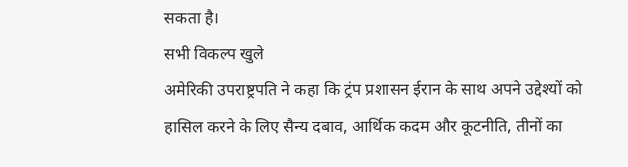सकता है।
सभी विकल्प खुले
अमेरिकी उपराष्ट्रपति ने कहा कि ट्रंप प्रशासन ईरान के साथ अपने उद्देश्यों को हासिल करने के लिए सैन्य दबाव, आर्थिक कदम और कूटनीति, तीनों का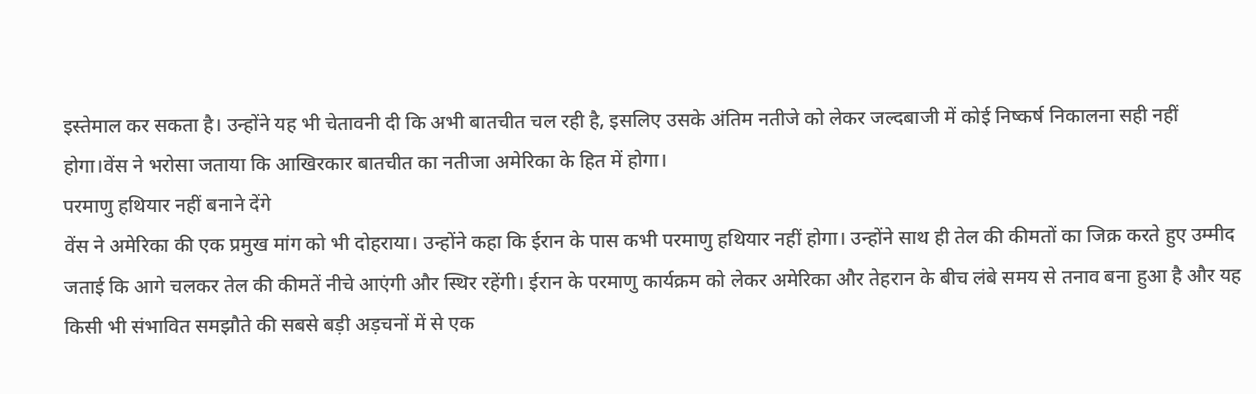इस्तेमाल कर सकता है। उन्होंने यह भी चेतावनी दी कि अभी बातचीत चल रही है, इसलिए उसके अंतिम नतीजे को लेकर जल्दबाजी में कोई निष्कर्ष निकालना सही नहीं होगा।वेंस ने भरोसा जताया कि आखिरकार बातचीत का नतीजा अमेरिका के हित में होगा।
परमाणु हथियार नहीं बनाने देंगे
वेंस ने अमेरिका की एक प्रमुख मांग को भी दोहराया। उन्होंने कहा कि ईरान के पास कभी परमाणु हथियार नहीं होगा। उन्होंने साथ ही तेल की कीमतों का जिक्र करते हुए उम्मीद जताई कि आगे चलकर तेल की कीमतें नीचे आएंगी और स्थिर रहेंगी। ईरान के परमाणु कार्यक्रम को लेकर अमेरिका और तेहरान के बीच लंबे समय से तनाव बना हुआ है और यह किसी भी संभावित समझौते की सबसे बड़ी अड़चनों में से एक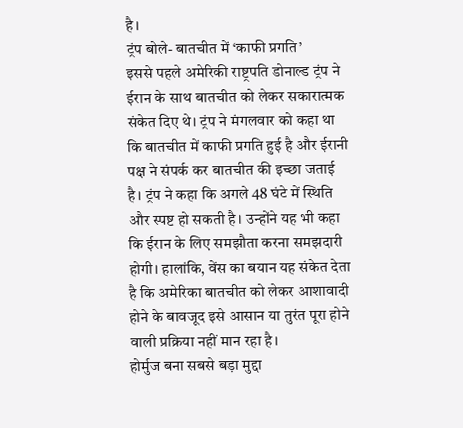है।
ट्रंप बोले- बातचीत में ‘काफी प्रगति’
इससे पहले अमेरिकी राष्ट्रपति डोनाल्ड ट्रंप ने ईरान के साथ बातचीत को लेकर सकारात्मक संकेत दिए थे। ट्रंप ने मंगलवार को कहा था कि बातचीत में काफी प्रगति हुई है और ईरानी पक्ष ने संपर्क कर बातचीत की इच्छा जताई है। ट्रंप ने कहा कि अगले 48 घंटे में स्थिति और स्पष्ट हो सकती है। उन्होंने यह भी कहा कि ईरान के लिए समझौता करना समझदारी होगी। हालांकि, वेंस का बयान यह संकेत देता है कि अमेरिका बातचीत को लेकर आशावादी होने के बावजूद इसे आसान या तुरंत पूरा होने वाली प्रक्रिया नहीं मान रहा है।
होर्मुज बना सबसे बड़ा मुद्दा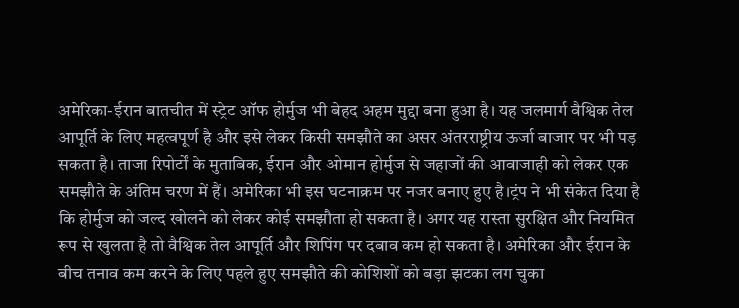अमेरिका-ईरान बातचीत में स्ट्रेट ऑफ होर्मुज भी बेहद अहम मुद्दा बना हुआ है। यह जलमार्ग वैश्विक तेल आपूर्ति के लिए महत्वपूर्ण है और इसे लेकर किसी समझौते का असर अंतरराष्ट्रीय ऊर्जा बाजार पर भी पड़ सकता है। ताजा रिपोर्टों के मुताबिक, ईरान और ओमान होर्मुज से जहाजों की आवाजाही को लेकर एक समझौते के अंतिम चरण में हैं। अमेरिका भी इस घटनाक्रम पर नजर बनाए हुए है।ट्रंप ने भी संकेत दिया है कि होर्मुज को जल्द खोलने को लेकर कोई समझौता हो सकता है। अगर यह रास्ता सुरक्षित और नियमित रूप से खुलता है तो वैश्विक तेल आपूर्ति और शिपिंग पर दबाव कम हो सकता है। अमेरिका और ईरान के बीच तनाव कम करने के लिए पहले हुए समझौते की कोशिशों को बड़ा झटका लग चुका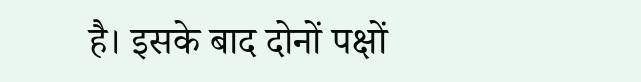है। इसके बाद दोनों पक्षों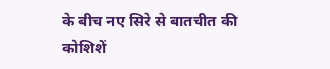के बीच नए सिरे से बातचीत की कोशिशें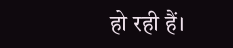हो रही हैं।